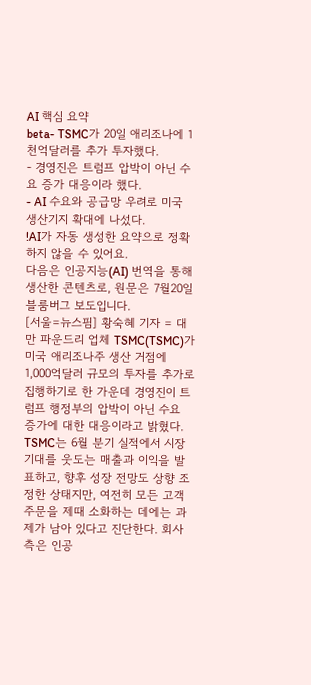AI 핵심 요약
beta- TSMC가 20일 애리조나에 1천억달러를 추가 투자했다.
- 경영진은 트럼프 압박이 아닌 수요 증가 대응이라 했다.
- AI 수요와 공급망 우려로 미국 생산기지 확대에 나섰다.
!AI가 자동 생성한 요약으로 정확하지 않을 수 있어요.
다음은 인공지능(AI) 번역을 통해 생산한 콘텐츠로, 원문은 7월20일 블룸버그 보도입니다.
[서울=뉴스핌] 황숙혜 기자 = 대만 파운드리 업체 TSMC(TSMC)가 미국 애리조나주 생산 거점에 1,000억달러 규모의 투자를 추가로 집행하기로 한 가운데 경영진이 트럼프 행정부의 압박이 아닌 수요 증가에 대한 대응이라고 밝혔다.
TSMC는 6월 분기 실적에서 시장 기대를 웃도는 매출과 이익을 발표하고, 향후 성장 전망도 상향 조정한 상태지만, 여전히 모든 고객 주문을 제때 소화하는 데에는 과제가 남아 있다고 진단한다. 회사 측은 인공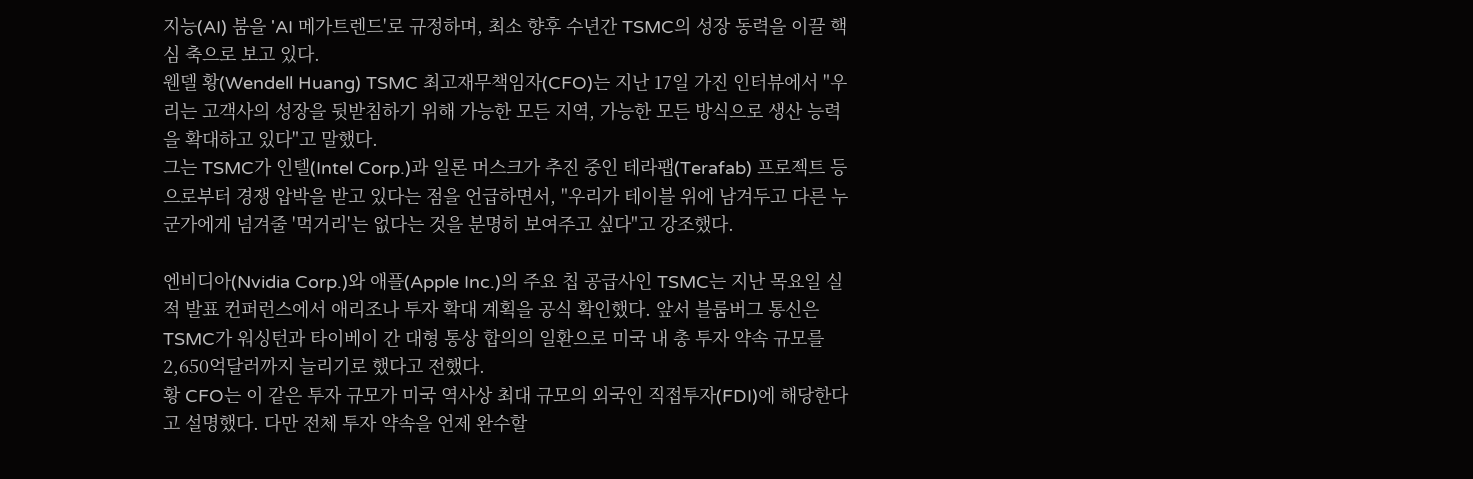지능(AI) 붐을 'AI 메가트렌드'로 규정하며, 최소 향후 수년간 TSMC의 성장 동력을 이끌 핵심 축으로 보고 있다.
웬델 황(Wendell Huang) TSMC 최고재무책임자(CFO)는 지난 17일 가진 인터뷰에서 "우리는 고객사의 성장을 뒷받침하기 위해 가능한 모든 지역, 가능한 모든 방식으로 생산 능력을 확대하고 있다"고 말했다.
그는 TSMC가 인텔(Intel Corp.)과 일론 머스크가 추진 중인 테라팹(Terafab) 프로젝트 등으로부터 경쟁 압박을 받고 있다는 점을 언급하면서, "우리가 테이블 위에 남겨두고 다른 누군가에게 넘겨줄 '먹거리'는 없다는 것을 분명히 보여주고 싶다"고 강조했다.

엔비디아(Nvidia Corp.)와 애플(Apple Inc.)의 주요 칩 공급사인 TSMC는 지난 목요일 실적 발표 컨퍼런스에서 애리조나 투자 확대 계획을 공식 확인했다. 앞서 블룸버그 통신은 TSMC가 워싱턴과 타이베이 간 대형 통상 합의의 일환으로 미국 내 총 투자 약속 규모를 2,650억달러까지 늘리기로 했다고 전했다.
황 CFO는 이 같은 투자 규모가 미국 역사상 최대 규모의 외국인 직접투자(FDI)에 해당한다고 설명했다. 다만 전체 투자 약속을 언제 완수할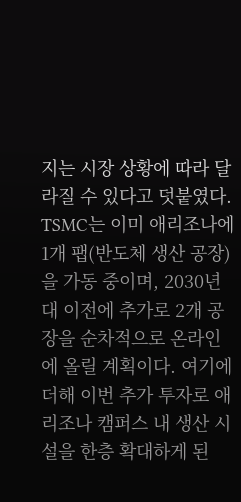지는 시장 상황에 따라 달라질 수 있다고 덧붙였다.
TSMC는 이미 애리조나에 1개 팹(반도체 생산 공장)을 가동 중이며, 2030년대 이전에 추가로 2개 공장을 순차적으로 온라인에 올릴 계획이다. 여기에 더해 이번 추가 투자로 애리조나 캠퍼스 내 생산 시설을 한층 확대하게 된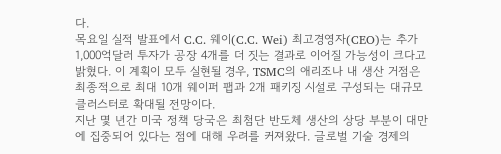다.
목요일 실적 발표에서 C.C. 웨이(C.C. Wei) 최고경영자(CEO)는 추가 1,000억달러 투자가 공장 4개를 더 짓는 결과로 이어질 가능성이 크다고 밝혔다. 이 계획이 모두 실현될 경우, TSMC의 애리조나 내 생산 거점은 최종적으로 최대 10개 웨이퍼 팹과 2개 패키징 시설로 구성되는 대규모 클러스터로 확대될 전망이다.
지난 몇 년간 미국 정책 당국은 최첨단 반도체 생산의 상당 부분이 대만에 집중되어 있다는 점에 대해 우려를 커져왔다. 글로벌 기술 경제의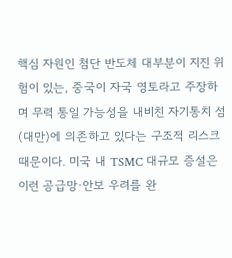핵심 자원인 첨단 반도체 대부분이 지진 위험이 있는, 중국이 자국 영토라고 주장하며 무력 통일 가능성을 내비친 자기통치 섬(대만)에 의존하고 있다는 구조적 리스크 때문이다. 미국 내 TSMC 대규모 증설은 이런 공급망·안보 우려를 완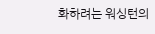화하려는 워싱턴의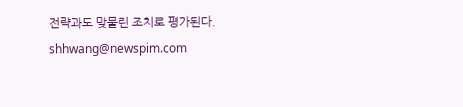전략과도 맞물린 조치로 평가된다.
shhwang@newspim.com